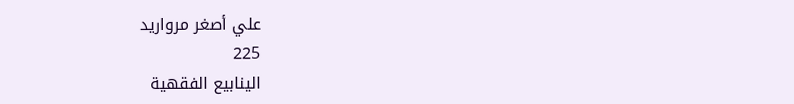علي أصغر مرواريد
225
الينابيع الفقهية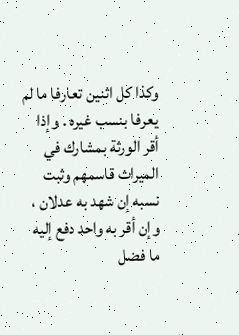وكذا كل اثنين تعارفا ما لم يعرفا بنسب غيره . وإذا أقر الورثة بمشارك في الميراث قاسمهم وثبت نسبه إن شهد به عدلان ، وإن أقر به واحد دفع إليه ما فضل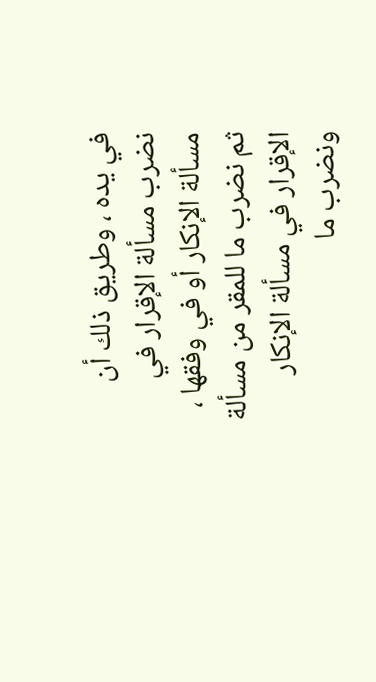في يده ، وطريق ذلك أن نضرب مسألة الإقرار في مسألة الإنكار أو في وفقها ، ثم نضرب ما للمقر من مسألة الإقرار في مسألة الإنكار ونضرب ما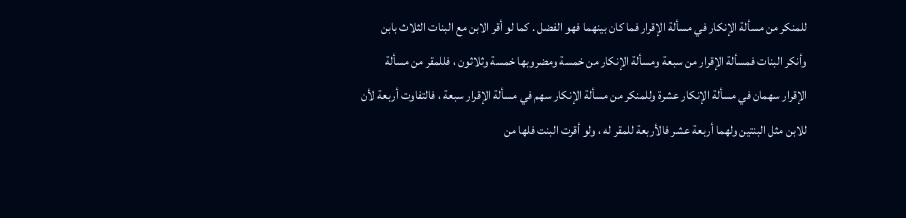للمنكر من مسألة الإنكار في مسألة الإقرار فما كان بينهما فهو الفضل . كما لو أقر الابن مع البنات الثلاث بابن وأنكر البنات فمسألة الإقرار من سبعة ومسألة الإنكار من خمسة ومضروبها خمسة وثلاثون ، فللمقر من مسألة الإقرار سهمان في مسألة الإنكار عشرة وللمنكر من مسألة الإنكار سهم في مسألة الإقرار سبعة ، فالتفاوت أربعة لأن للابن مثل البنتين ولهما أربعة عشر فالأربعة للمقر له ، ولو أقرت البنت فلها من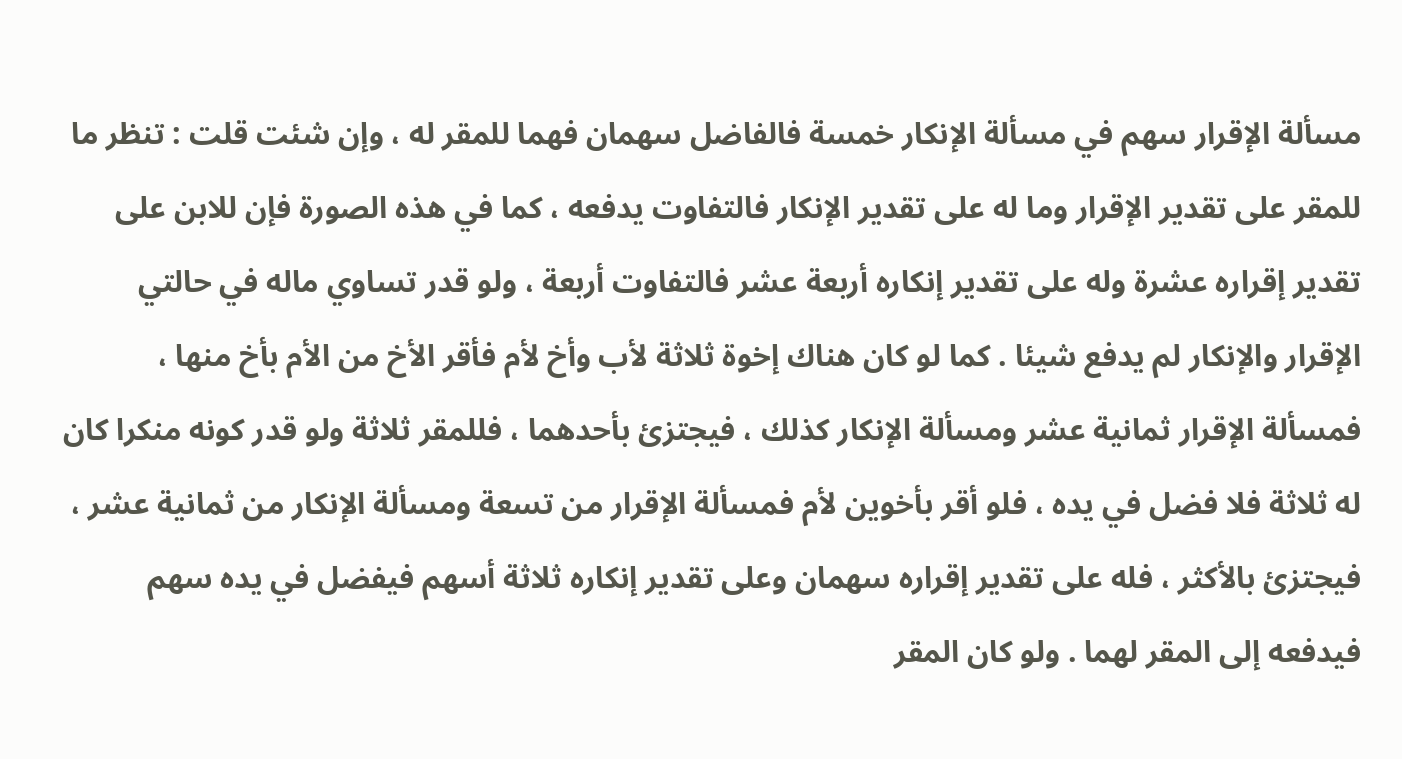مسألة الإقرار سهم في مسألة الإنكار خمسة فالفاضل سهمان فهما للمقر له ، وإن شئت قلت : تنظر ما للمقر على تقدير الإقرار وما له على تقدير الإنكار فالتفاوت يدفعه ، كما في هذه الصورة فإن للابن على تقدير إقراره عشرة وله على تقدير إنكاره أربعة عشر فالتفاوت أربعة ، ولو قدر تساوي ماله في حالتي الإقرار والإنكار لم يدفع شيئا . كما لو كان هناك إخوة ثلاثة لأب وأخ لأم فأقر الأخ من الأم بأخ منها ، فمسألة الإقرار ثمانية عشر ومسألة الإنكار كذلك ، فيجتزئ بأحدهما ، فللمقر ثلاثة ولو قدر كونه منكرا كان له ثلاثة فلا فضل في يده ، فلو أقر بأخوين لأم فمسألة الإقرار من تسعة ومسألة الإنكار من ثمانية عشر ، فيجتزئ بالأكثر ، فله على تقدير إقراره سهمان وعلى تقدير إنكاره ثلاثة أسهم فيفضل في يده سهم فيدفعه إلى المقر لهما . ولو كان المقر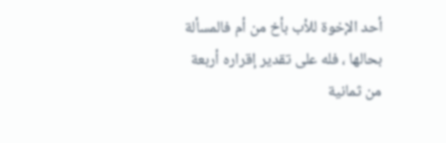أحد الإخوة للأب بأخ من أم فالمسألة بحالها ، فله على تقدير إقراره أربعة من ثمانية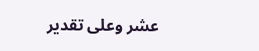عشر وعلى تقدير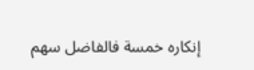إنكاره خمسة فالفاضل سهم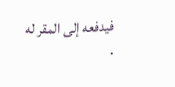فيدفعه إلى المقر له .